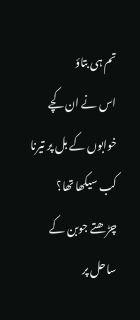تم ہی بتاؤ
اس نے ان کچے خوابوں کے بل پر تیرنا کب سیکھا تھا؟
چڑھتے جوبن کے ساحل پر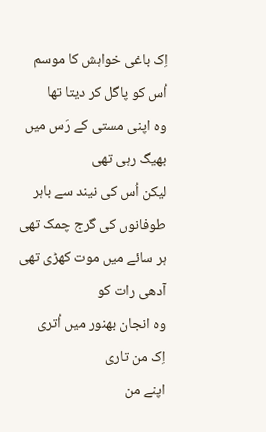اِک باغی خواہش کا موسم
اُس کو پاگل کر دیتا تھا
وہ اپنی مستی کے رَس میں
بھیگ رہی تھی
لیکن اُس کی نیند سے باہر
طوفانوں کی گرج چمک تھی
ہر سائے میں موت کھڑی تھی
آدھی رات کو
وہ انجان بھنور میں اُتری
اِک من تاری
اپنے من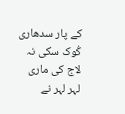کے پار سدھاری
کُوک سکی نہ لاج کی ماری
لہر لہر نے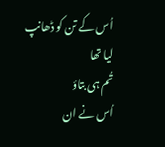اُس کے تن کو ڈھانپ لیا تھا
تُم ہی بتاؤ
اُس نے ان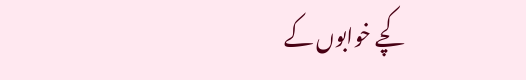کچے خوابوں کے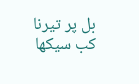بل پر تیرنا کب سیکھا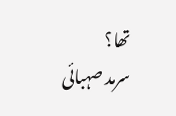تھا؟
سرمد صہبائی